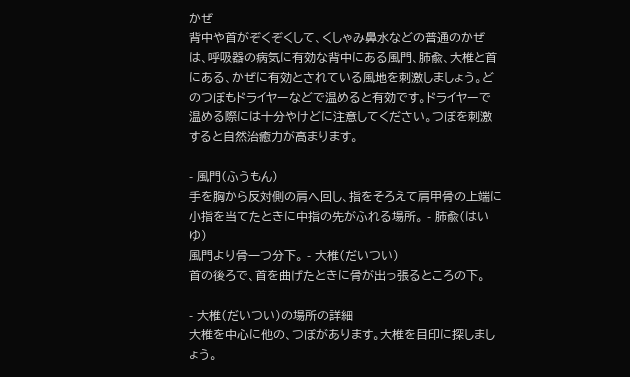かぜ
背中や首がぞくぞくして、くしゃみ鼻水などの普通のかぜは、呼吸器の病気に有効な背中にある風門、肺兪、大椎と首にある、かぜに有効とされている風地を刺激しましょう。どのつぼもドライヤーなどで温めると有効です。ドライヤーで温める際には十分やけどに注意してください。つぼを刺激すると自然治癒力が高まります。

- 風門(ふうもん)
手を胸から反対側の肩へ回し、指をそろえて肩甲骨の上端に小指を当てたときに中指の先がふれる場所。 - 肺兪(はいゆ)
風門より骨一つ分下。 - 大椎(だいつい)
首の後ろで、首を曲げたときに骨が出っ張るところの下。

- 大椎(だいつい)の場所の詳細
大椎を中心に他の、つぼがあります。大椎を目印に探しましょう。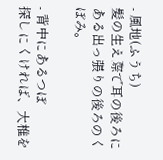- 風地(ふうち)
髪の生え際で耳の後ろにある出っ張りの後ろのくぼみ。

- 背中にあるつぼ
探しにくければ、大椎を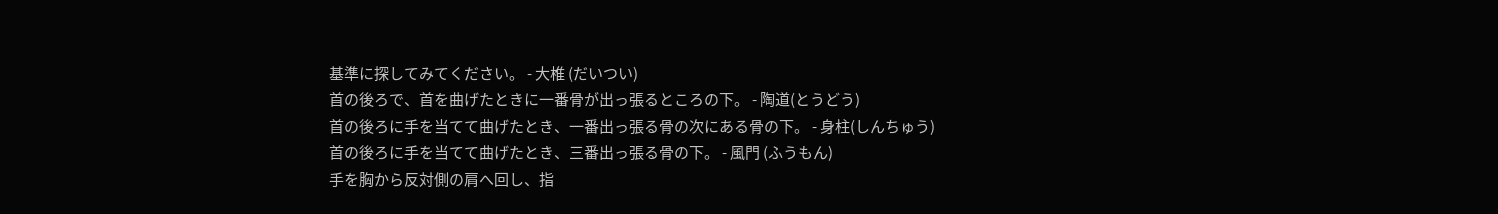基準に探してみてください。 - 大椎 (だいつい)
首の後ろで、首を曲げたときに一番骨が出っ張るところの下。 - 陶道(とうどう)
首の後ろに手を当てて曲げたとき、一番出っ張る骨の次にある骨の下。 - 身柱(しんちゅう)
首の後ろに手を当てて曲げたとき、三番出っ張る骨の下。 - 風門 (ふうもん)
手を胸から反対側の肩へ回し、指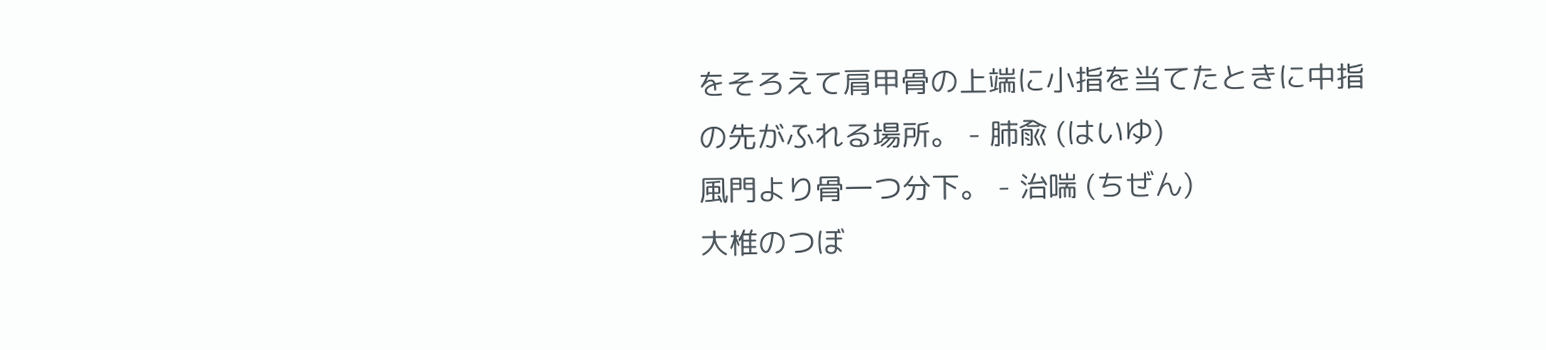をそろえて肩甲骨の上端に小指を当てたときに中指の先がふれる場所。 - 肺兪 (はいゆ)
風門より骨一つ分下。 - 治喘 (ちぜん)
大椎のつぼ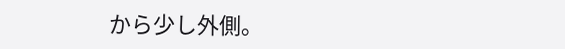から少し外側。